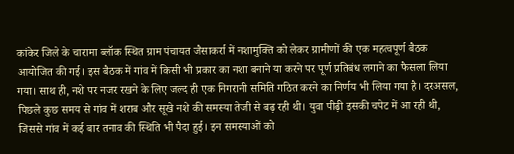कांकेर जिले के चारामा ब्लॉक स्थित ग्राम पंचायत जैसाकर्रा में नशामुक्ति को लेकर ग्रामीणों की एक महत्वपूर्ण बैठक आयोजित की गई। इस बैठक में गांव में किसी भी प्रकार का नशा बनाने या करने पर पूर्ण प्रतिबंध लगाने का फैसला लिया गया। साथ ही, नशे पर नजर रखने के लिए जल्द ही एक निगरानी समिति गठित करने का निर्णय भी लिया गया है। दरअसल, पिछले कुछ समय से गांव में शराब और सूखे नशे की समस्या तेजी से बढ़ रही थी। युवा पीढ़ी इसकी चपेट में आ रही थी, जिससे गांव में कई बार तनाव की स्थिति भी पैदा हुई। इन समस्याओं को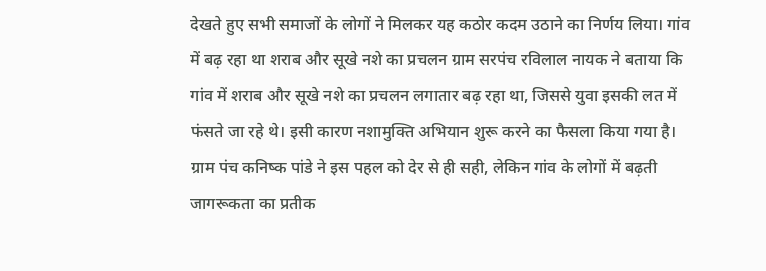देखते हुए सभी समाजों के लोगों ने मिलकर यह कठोर कदम उठाने का निर्णय लिया। गांव में बढ़ रहा था शराब और सूखे नशे का प्रचलन ग्राम सरपंच रविलाल नायक ने बताया कि गांव में शराब और सूखे नशे का प्रचलन लगातार बढ़ रहा था, जिससे युवा इसकी लत में फंसते जा रहे थे। इसी कारण नशामुक्ति अभियान शुरू करने का फैसला किया गया है। ग्राम पंच कनिष्क पांडे ने इस पहल को देर से ही सही, लेकिन गांव के लोगों में बढ़ती जागरूकता का प्रतीक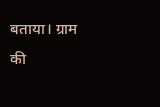बताया। ग्राम की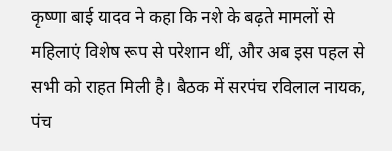कृष्णा बाई यादव ने कहा कि नशे के बढ़ते मामलों से महिलाएं विशेष रूप से परेशान थीं, और अब इस पहल से सभी को राहत मिली है। बैठक में सरपंच रविलाल नायक, पंच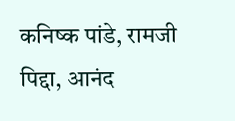कनिष्क पांडे, रामजी पिद्दा, आनंद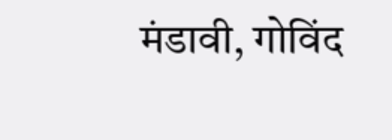मंडावी, गोविंद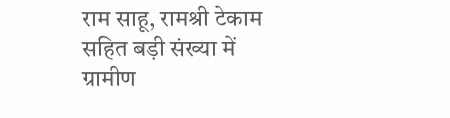राम साहू, रामश्री टेकाम सहित बड़ी संख्या में ग्रामीण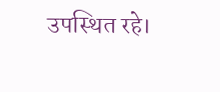उपस्थित रहे।